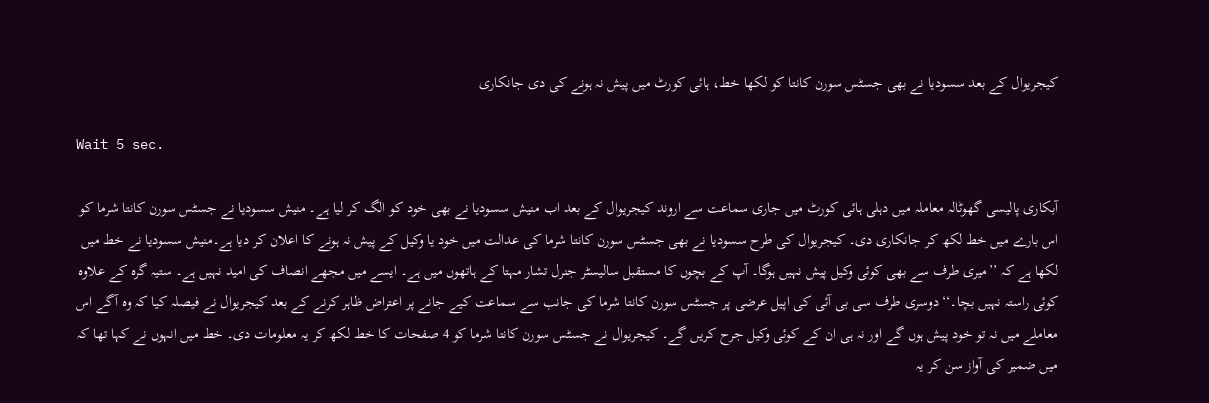کیجریوال کے بعد سسودیا نے بھی جسٹس سورن کانتا کو لکھا خط، ہائی کورٹ میں پیش نہ ہونے کی دی جانکاری

Wait 5 sec.

آبکاری پالیسی گھوٹالہ معاملہ میں دہلی ہائی کورٹ میں جاری سماعت سے اروند کیجریوال کے بعد اب منیش سسودیا نے بھی خود کو الگ کر لیا ہے۔ منیش سسودیا نے جسٹس سورن کانتا شرما کو اس بارے میں خط لکھ کر جانکاری دی۔ کیجریوال کی طرح سسودیا نے بھی جسٹس سورن کانتا شرما کی عدالت میں خود یا وکیل کے پیش نہ ہونے کا اعلان کر دیا ہے۔منیش سسودیا نے خط میں لکھا ہے کہ ’’میری طرف سے بھی کوئی وکیل پیش نہیں ہوگا۔ آپ کے بچوں کا مستقبل سالیسٹر جنرل تشار مہتا کے ہاتھوں میں ہے۔ ایسے میں مجھے انصاف کی امید نہیں ہے۔ ستیہ گرہ کے علاوہ کوئی راستہ نہیں بچا۔‘‘دوسری طرف سی بی آئی کی اپیل عرضی پر جسٹس سورن کانتا شرما کی جانب سے سماعت کیے جانے پر اعتراض ظاہر کرنے کے بعد کیجریوال نے فیصلہ کیا کہ وہ آگے اس معاملے میں نہ تو خود پیش ہوں گے اور نہ ہی ان کے کوئی وکیل جرح کریں گے۔ کیجریوال نے جسٹس سورن کانتا شرما کو 4 صفحات کا خط لکھ کر یہ معلومات دی۔ خط میں انہوں نے کہا تھا کہ میں ضمیر کی آواز سن کر یہ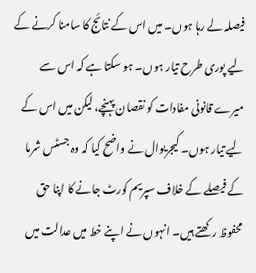فیصلہ لے رہا ہوں۔ میں اس کے نتائج کا سامنا کرنے کے لیے پوری طرح تیار ہوں۔ ہو سکتا ہے کہ اس سے میرے قانونی مفادات کو نقصان پہنچے، لیکن میں اس کے لیے تیار ہوں۔ کیجریوال نے واضح کیا کہ وہ جسٹس شرما کے فیصلے کے خلاف سپریم کورٹ جانے کا اپنا حق محفوظ رکھتے ہیں۔ انہوں نے اپنے خط میں عدالت میں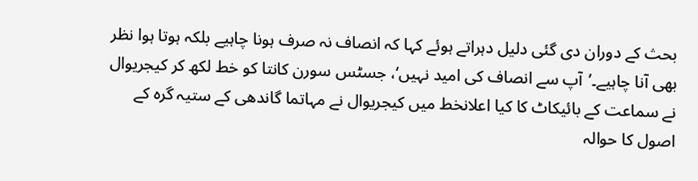بحث کے دوران دی گئی دلیل دہراتے ہوئے کہا کہ انصاف نہ صرف ہونا چاہیے بلکہ ہوتا ہوا نظر بھی آنا چاہیے۔’آپ سے انصاف کی امید نہیں‘، جسٹس سورن کانتا کو خط لکھ کر کیجریوال نے سماعت کے بائیکاٹ کا کیا اعلانخط میں کیجریوال نے مہاتما گاندھی کے ستیہ گرہ کے اصول کا حوالہ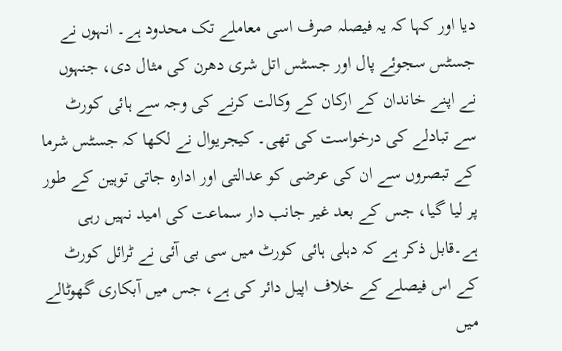دیا اور کہا کہ یہ فیصلہ صرف اسی معاملے تک محدود ہے۔ انہوں نے جسٹس سجوئے پال اور جسٹس اتل شری دھرن کی مثال دی، جنہوں نے اپنے خاندان کے ارکان کے وکالت کرنے کی وجہ سے ہائی کورٹ سے تبادلے کی درخواست کی تھی۔ کیجریوال نے لکھا کہ جسٹس شرما کے تبصروں سے ان کی عرضی کو عدالتی اور ادارہ جاتی توہین کے طور پر لیا گیا، جس کے بعد غیر جانب دار سماعت کی امید نہیں رہی ہے۔قابل ذکر ہے کہ دہلی ہائی کورٹ میں سی بی آئی نے ٹرائل کورٹ کے اس فیصلے کے خلاف اپیل دائر کی ہے، جس میں آبکاری گھوٹالے میں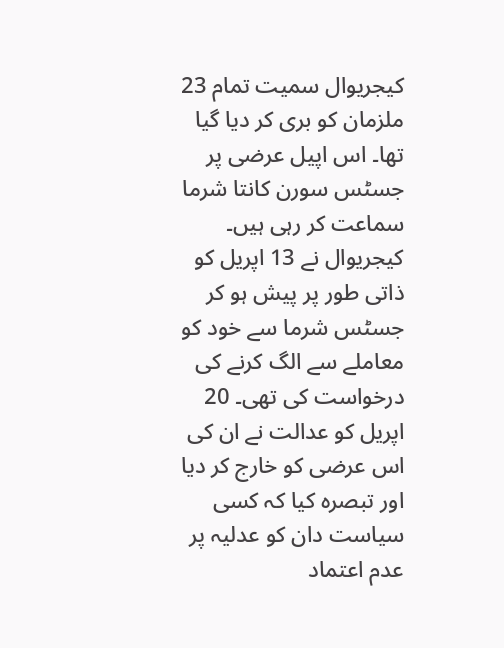کیجریوال سمیت تمام 23 ملزمان کو بری کر دیا گیا تھا۔ اس اپیل عرضی پر جسٹس سورن کانتا شرما سماعت کر رہی ہیں۔ کیجریوال نے 13 اپریل کو ذاتی طور پر پیش ہو کر جسٹس شرما سے خود کو معاملے سے الگ کرنے کی درخواست کی تھی۔ 20 اپریل کو عدالت نے ان کی اس عرضی کو خارج کر دیا اور تبصرہ کیا کہ کسی سیاست دان کو عدلیہ پر عدم اعتماد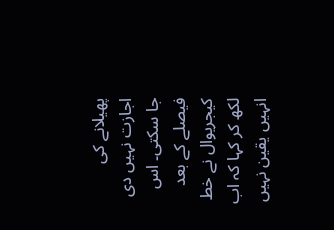پھیلانے کی اجازت نہیں دی جا سکتی۔ اس فیصلے کے بعد کیجریوال نے خط لکھ کر کہا کہ اب انہیں یقین نہیں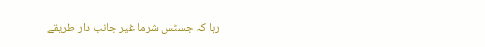رہا کہ جسٹس شرما غیر جانب دار طریقے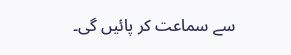سے سماعت کر پائیں گی۔